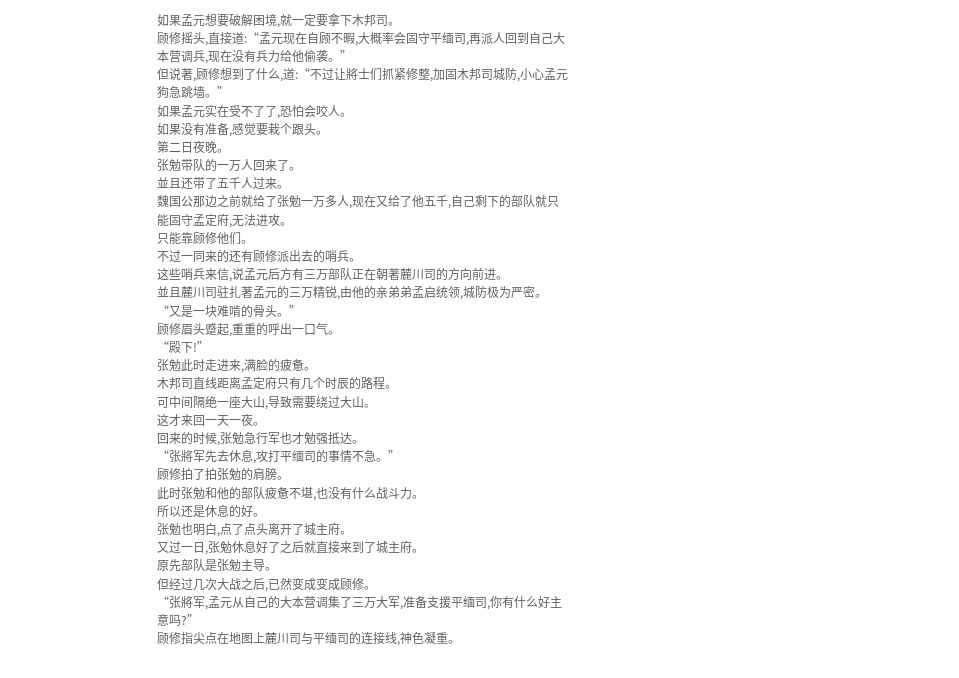如果孟元想要破解困境,就一定要拿下木邦司。
顾修摇头,直接道:“孟元现在自顾不暇,大概率会固守平缅司,再派人回到自己大本营调兵,现在没有兵力给他偷袭。”
但说著,顾修想到了什么,道:“不过让將士们抓紧修整,加固木邦司城防,小心孟元狗急跳墙。”
如果孟元实在受不了了,恐怕会咬人。
如果没有准备,感觉要栽个跟头。
第二日夜晚。
张勉带队的一万人回来了。
並且还带了五千人过来。
魏国公那边之前就给了张勉一万多人,现在又给了他五千,自己剩下的部队就只能固守孟定府,无法进攻。
只能靠顾修他们。
不过一同来的还有顾修派出去的哨兵。
这些哨兵来信,说孟元后方有三万部队正在朝著麓川司的方向前进。
並且麓川司驻扎著孟元的三万精锐,由他的亲弟弟孟启统领,城防极为严密。
“又是一块难啃的骨头。”
顾修眉头蹙起,重重的呼出一口气。
“殿下!”
张勉此时走进来,满脸的疲惫。
木邦司直线距离孟定府只有几个时辰的路程。
可中间隔绝一座大山,导致需要绕过大山。
这才来回一天一夜。
回来的时候,张勉急行军也才勉强抵达。
“张將军先去休息,攻打平缅司的事情不急。”
顾修拍了拍张勉的肩膀。
此时张勉和他的部队疲惫不堪,也没有什么战斗力。
所以还是休息的好。
张勉也明白,点了点头离开了城主府。
又过一日,张勉休息好了之后就直接来到了城主府。
原先部队是张勉主导。
但经过几次大战之后,已然变成变成顾修。
“张將军,孟元从自己的大本营调集了三万大军,准备支援平缅司,你有什么好主意吗?”
顾修指尖点在地图上麓川司与平缅司的连接线,神色凝重。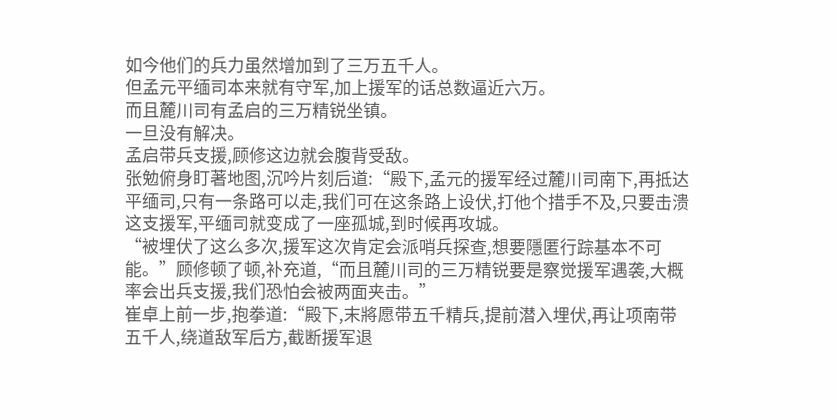如今他们的兵力虽然增加到了三万五千人。
但孟元平缅司本来就有守军,加上援军的话总数逼近六万。
而且麓川司有孟启的三万精锐坐镇。
一旦没有解决。
孟启带兵支援,顾修这边就会腹背受敌。
张勉俯身盯著地图,沉吟片刻后道:“殿下,孟元的援军经过麓川司南下,再抵达平缅司,只有一条路可以走,我们可在这条路上设伏,打他个措手不及,只要击溃这支援军,平缅司就变成了一座孤城,到时候再攻城。
“被埋伏了这么多次,援军这次肯定会派哨兵探查,想要隱匿行踪基本不可能。”顾修顿了顿,补充道,“而且麓川司的三万精锐要是察觉援军遇袭,大概率会出兵支援,我们恐怕会被两面夹击。”
崔卓上前一步,抱拳道:“殿下,末將愿带五千精兵,提前潜入埋伏,再让项南带五千人,绕道敌军后方,截断援军退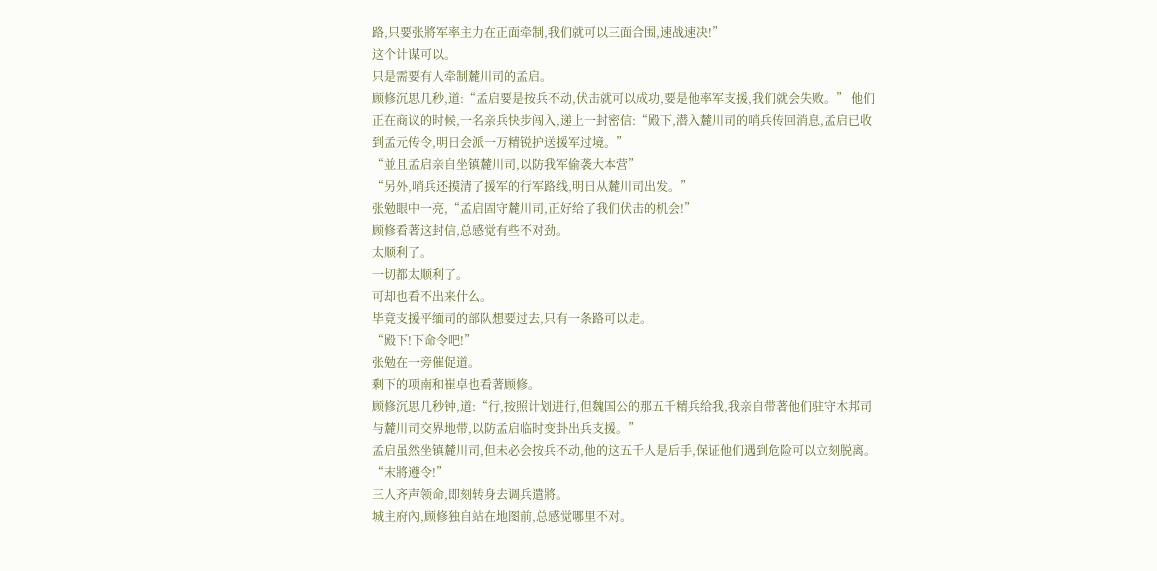路,只要张將军率主力在正面牵制,我们就可以三面合围,速战速决!”
这个计谋可以。
只是需要有人牵制麓川司的孟启。
顾修沉思几秒,道:“孟启要是按兵不动,伏击就可以成功,要是他率军支援,我们就会失败。” 他们正在商议的时候,一名亲兵快步闯入,递上一封密信:“殿下,潜入麓川司的哨兵传回消息,孟启已收到孟元传令,明日会派一万精锐护送援军过境。”
“並且孟启亲自坐镇麓川司,以防我军偷袭大本营”
“另外,哨兵还摸清了援军的行军路线,明日从麓川司出发。”
张勉眼中一亮,“孟启固守麓川司,正好给了我们伏击的机会!”
顾修看著这封信,总感觉有些不对劲。
太顺利了。
一切都太顺利了。
可却也看不出来什么。
毕竟支援平缅司的部队想要过去,只有一条路可以走。
“殿下!下命令吧!”
张勉在一旁催促道。
剩下的项南和崔卓也看著顾修。
顾修沉思几秒钟,道:“行,按照计划进行,但魏国公的那五千精兵给我,我亲自带著他们驻守木邦司与麓川司交界地带,以防孟启临时变卦出兵支援。”
孟启虽然坐镇麓川司,但未必会按兵不动,他的这五千人是后手,保证他们遇到危险可以立刻脱离。
“末將遵令!”
三人齐声领命,即刻转身去调兵遣將。
城主府內,顾修独自站在地图前,总感觉哪里不对。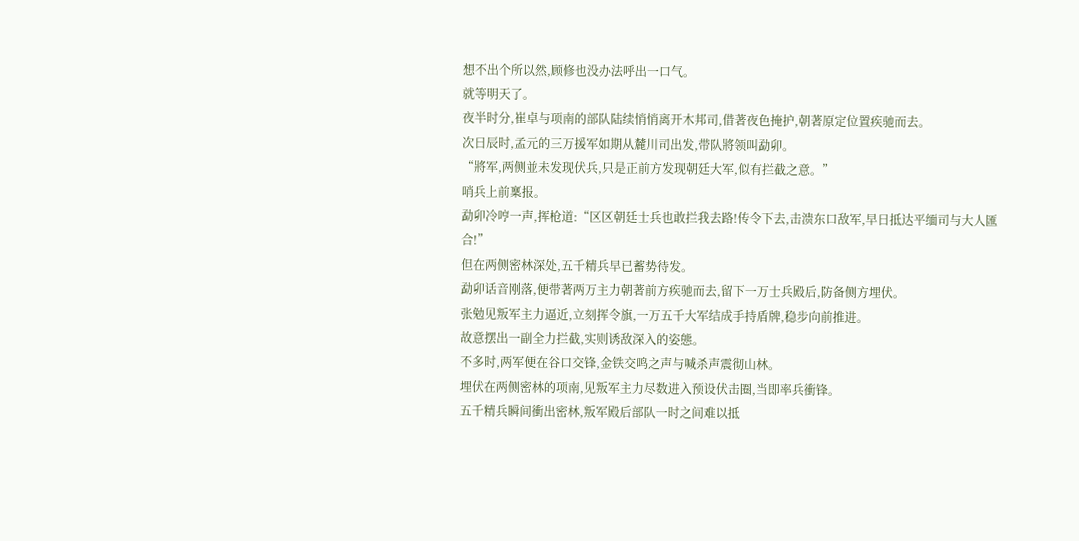想不出个所以然,顾修也没办法呼出一口气。
就等明天了。
夜半时分,崔卓与项南的部队陆续悄悄离开木邦司,借著夜色掩护,朝著原定位置疾驰而去。
次日辰时,孟元的三万援军如期从麓川司出发,带队將领叫勐卯。
“將军,两侧並未发现伏兵,只是正前方发现朝廷大军,似有拦截之意。”
哨兵上前稟报。
勐卯冷哼一声,挥枪道:“区区朝廷士兵也敢拦我去路!传令下去,击溃东口敌军,早日抵达平缅司与大人匯合!”
但在两侧密林深处,五千精兵早已蓄势待发。
勐卯话音刚落,便带著两万主力朝著前方疾驰而去,留下一万士兵殿后,防备侧方埋伏。
张勉见叛军主力逼近,立刻挥令旗,一万五千大军结成手持盾牌,稳步向前推进。
故意摆出一副全力拦截,实则诱敌深入的姿態。
不多时,两军便在谷口交锋,金铁交鸣之声与喊杀声震彻山林。
埋伏在两侧密林的项南,见叛军主力尽数进入预设伏击圈,当即率兵衝锋。
五千精兵瞬间衝出密林,叛军殿后部队一时之间难以抵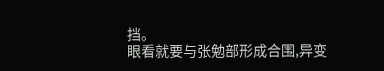挡。
眼看就要与张勉部形成合围,异变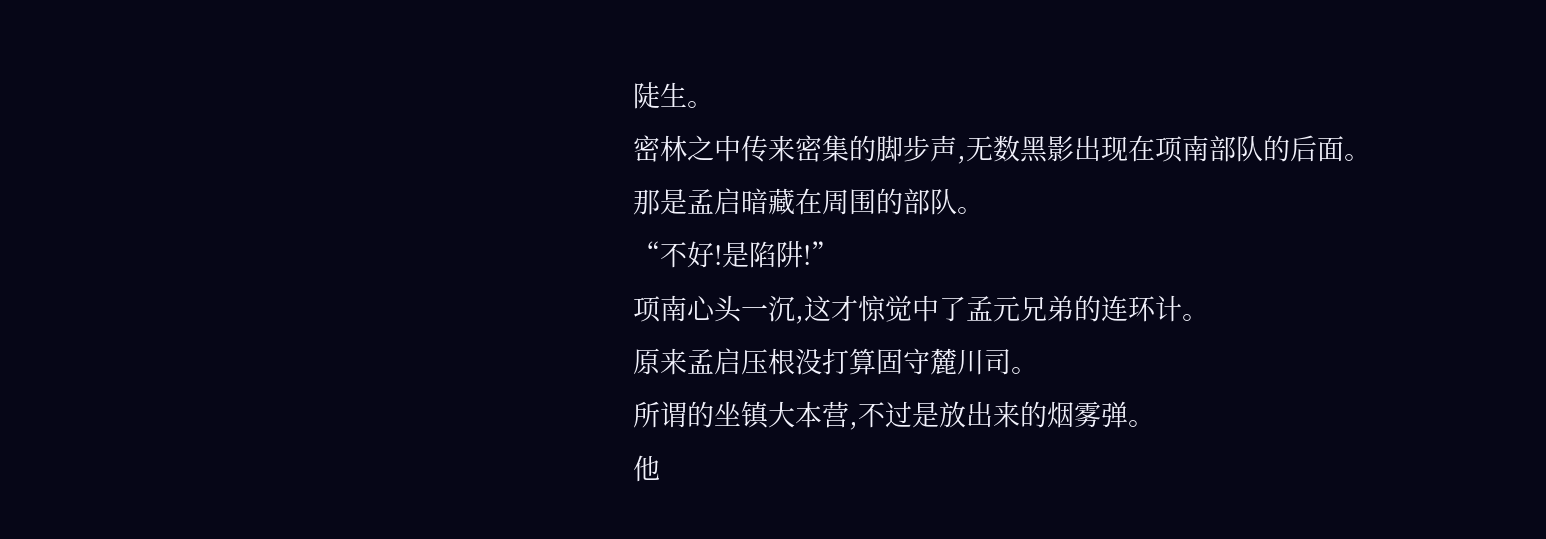陡生。
密林之中传来密集的脚步声,无数黑影出现在项南部队的后面。
那是孟启暗藏在周围的部队。
“不好!是陷阱!”
项南心头一沉,这才惊觉中了孟元兄弟的连环计。
原来孟启压根没打算固守麓川司。
所谓的坐镇大本营,不过是放出来的烟雾弹。
他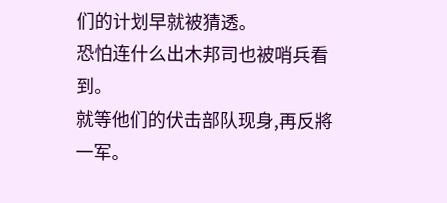们的计划早就被猜透。
恐怕连什么出木邦司也被哨兵看到。
就等他们的伏击部队现身,再反將一军。